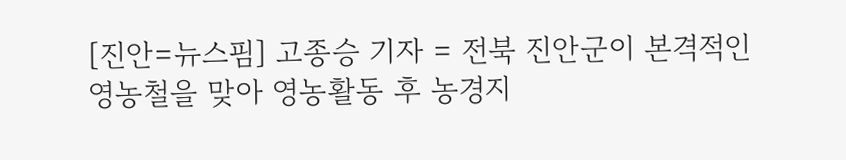[진안=뉴스핌] 고종승 기자 = 전북 진안군이 본격적인 영농철을 맞아 영농활동 후 농경지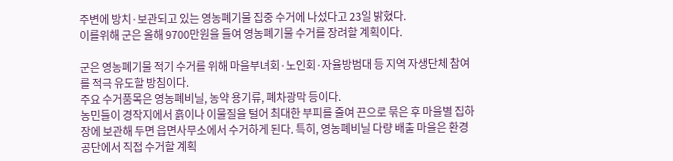주변에 방치·보관되고 있는 영농폐기물 집중 수거에 나섰다고 23일 밝혔다.
이를위해 군은 올해 9700만원을 들여 영농폐기물 수거를 장려할 계획이다.

군은 영농폐기물 적기 수거를 위해 마을부녀회·노인회·자율방범대 등 지역 자생단체 참여를 적극 유도할 방침이다.
주요 수거품목은 영농폐비닐, 농약 용기류, 폐차광막 등이다.
농민들이 경작지에서 흙이나 이물질을 털어 최대한 부피를 줄여 끈으로 묶은 후 마을별 집하장에 보관해 두면 읍면사무소에서 수거하게 된다. 특히, 영농폐비닐 다량 배출 마을은 환경공단에서 직접 수거할 계획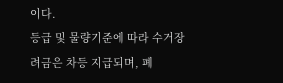이다.
등급 및 물량기준에 따라 수거장려금은 차등 지급되며, 폐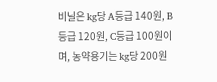비닐은 kg당 A등급 140원, B등급 120원, C등급 100원이며, 농약용기는 kg당 200원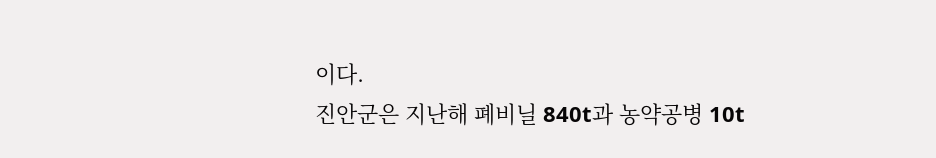이다.
진안군은 지난해 폐비닐 840t과 농약공병 10t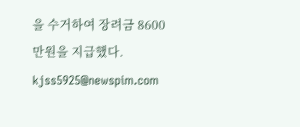을 수거하여 장려금 8600만원을 지급했다.
kjss5925@newspim.com